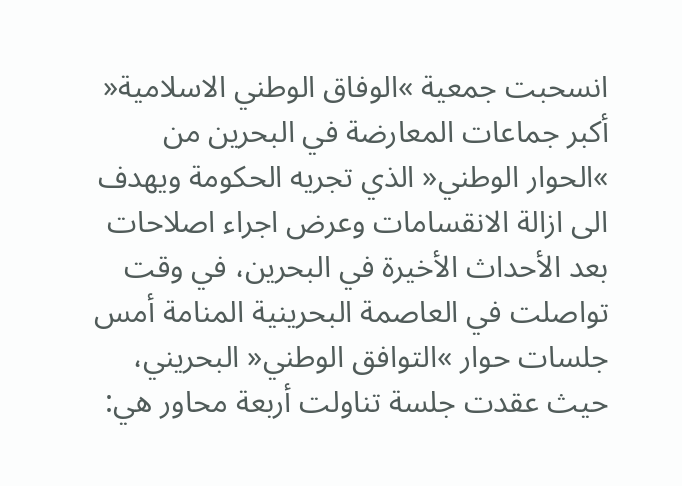انسحبت جمعية »الوفاق الوطني الاسلامية« أكبر جماعات المعارضة في البحرين من »الحوار الوطني« الذي تجريه الحكومة ويهدف الى ازالة الانقسامات وعرض اجراء اصلاحات بعد الأحداث الأخيرة في البحرين، في وقت تواصلت في العاصمة البحرينية المنامة أمس جلسات حوار »التوافق الوطني« البحريني، حيث عقدت جلسة تناولت أربعة محاور هي: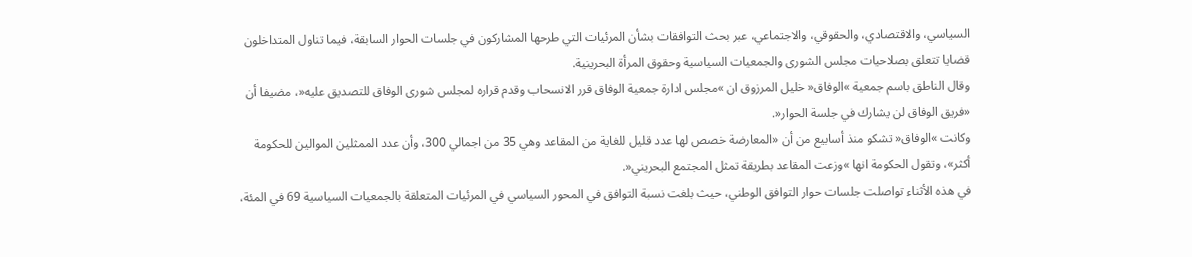السياسي، والاقتصادي، والحقوقي، والاجتماعي، عبر بحث التوافقات بشأن المرئيات التي طرحها المشاركون في جلسات الحوار السابقة، فيما تناول المتداخلون قضايا تتعلق بصلاحيات مجلس الشورى والجمعيات السياسية وحقوق المرأة البحرينية.
وقال الناطق باسم جمعية »الوفاق« خليل المرزوق ان »مجلس ادارة جمعية الوفاق قرر الانسحاب وقدم قراره لمجلس شورى الوفاق للتصديق عليه«، مضيفا أن «فريق الوفاق لن يشارك في جلسة الحوار«.
وكانت »الوفاق« تشكو منذ أسابيع من أن «المعارضة خصص لها عدد قليل للغاية من المقاعد وهي 35 من اجمالي 300، وأن عدد الممثلين الموالين للحكومة أكثر»، وتقول الحكومة انها »وزعت المقاعد بطريقة تمثل المجتمع البحريني«.
في هذه الأثناء تواصلت جلسات حوار التوافق الوطني، حيث بلغت نسبة التوافق في المحور السياسي في المرئيات المتعلقة بالجمعيات السياسية 69 في المئة،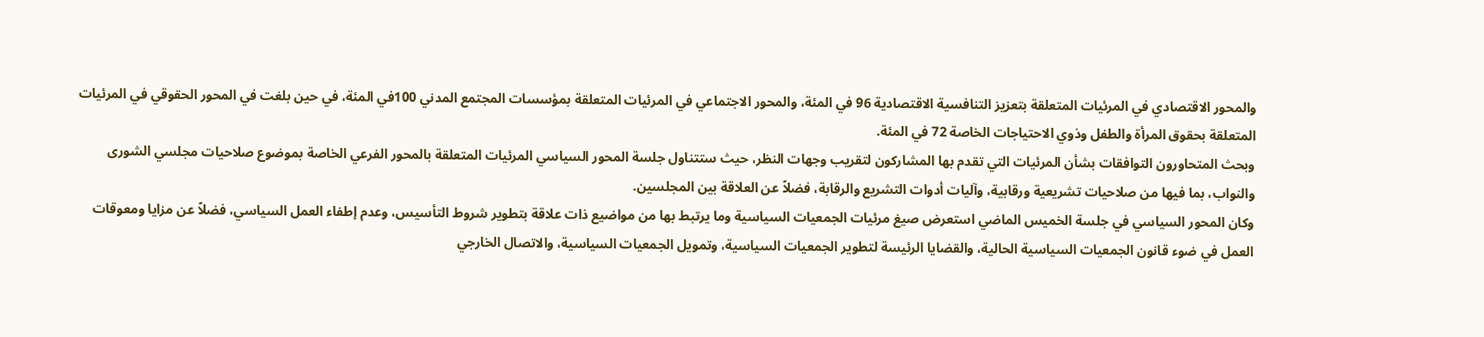والمحور الاقتصادي في المرئيات المتعلقة بتعزيز التنافسية الاقتصادية 96 في المئة، والمحور الاجتماعي في المرئيات المتعلقة بمؤسسات المجتمع المدني 100في المئة، في حين بلغت في المحور الحقوقي في المرئيات المتعلقة بحقوق المرأة والطفل وذوي الاحتياجات الخاصة 72 في المئة.
وبحث المتحاورون التوافقات بشأن المرئيات التي تقدم بها المشاركون لتقريب وجهات النظر، حيث ستتناول جلسة المحور السياسي المرئيات المتعلقة بالمحور الفرعي الخاصة بموضوع صلاحيات مجلسي الشورى والنواب، بما فيها من صلاحيات تشريعية ورقابية، وآليات أدوات التشريع والرقابة، فضلاً عن العلاقة بين المجلسين.
وكان المحور السياسي في جلسة الخميس الماضي استعرض صيغ مرئيات الجمعيات السياسية وما يرتبط بها من مواضيع ذات علاقة بتطوير شروط التأسيس، وعدم إطفاء العمل السياسي، فضلاً عن مزايا ومعوقات العمل في ضوء قانون الجمعيات السياسية الحالية، والقضايا الرئيسة لتطوير الجمعيات السياسية، وتمويل الجمعيات السياسية، والاتصال الخارجي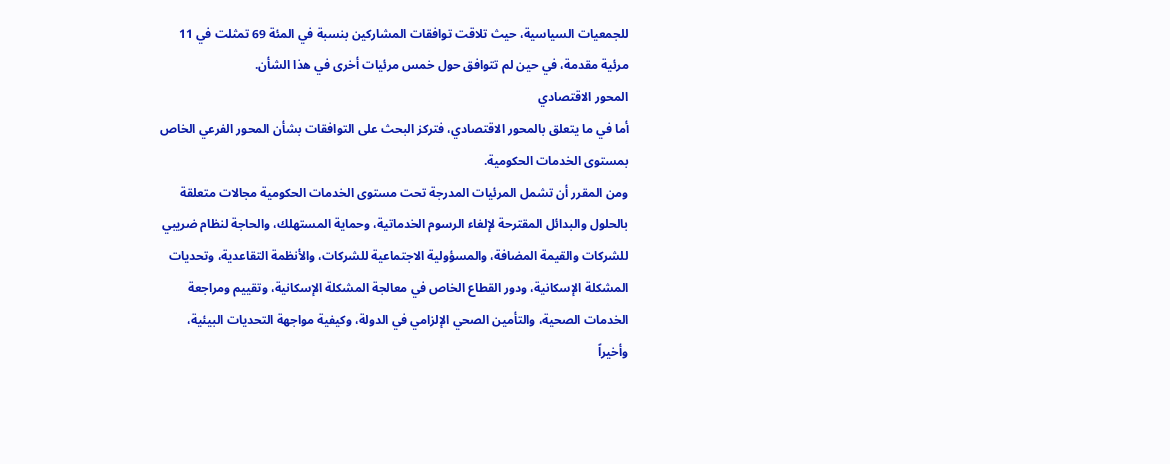للجمعيات السياسية، حيث تلاقت توافقات المشاركين بنسبة في المئة 69 تمثلت في 11 مرئية مقدمة، في حين لم تتوافق حول خمس مرئيات أخرى في هذا الشأن.
المحور الاقتصادي
أما في ما يتعلق بالمحور الاقتصادي، فتركز البحث على التوافقات بشأن المحور الفرعي الخاص بمستوى الخدمات الحكومية.
ومن المقرر أن تشمل المرئيات المدرجة تحت مستوى الخدمات الحكومية مجالات متعلقة بالحلول والبدائل المقترحة لإلغاء الرسوم الخدماتية، وحماية المستهلك، والحاجة لنظام ضريبي للشركات والقيمة المضافة، والمسؤولية الاجتماعية للشركات، والأنظمة التقاعدية، وتحديات المشكلة الإسكانية، ودور القطاع الخاص في معالجة المشكلة الإسكانية، وتقييم ومراجعة الخدمات الصحية، والتأمين الصحي الإلزامي في الدولة، وكيفية مواجهة التحديات البيئية، وأخيراً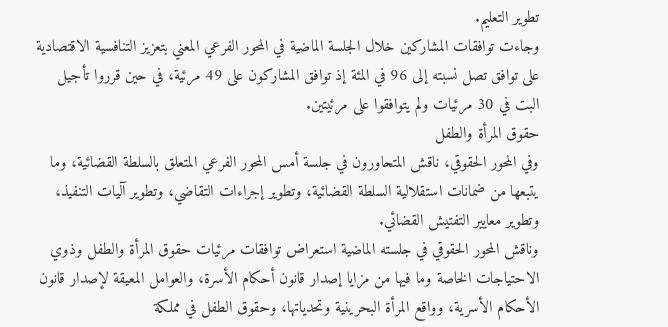تطوير التعليم.
وجاءت توافقات المشاركين خلال الجلسة الماضية في المحور الفرعي المعني بتعزيز التنافسية الاقتصادية على توافق تصل نسبته إلى 96 في المئة إذ توافق المشاركون على 49 مرئية، في حين قرروا تأجيل البت في 30 مرئيات ولم يتوافقوا على مرئيتين.
حقوق المرأة والطفل
وفي المحور الحقوقي، ناقش المتحاورون في جلسة أمس المحور الفرعي المتعلق بالسلطة القضائية، وما يتبعها من ضمانات استقلالية السلطة القضائية، وتطوير إجراءات التقاضي، وتطوير آليات التنفيذ، وتطوير معايير التفتيش القضائي.
وناقش المحور الحقوقي في جلسته الماضية استعراض توافقات مرئيات حقوق المرأة والطفل وذوي الاحتياجات الخاصة وما فيها من مزايا إصدار قانون أحكام الأسرة، والعوامل المعيقة لإصدار قانون الأحكام الأسرية، وواقع المرأة البحرينية وتحدياتها، وحقوق الطفل في مملكة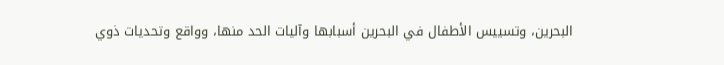البحرين، وتسييس الأطفال في البحرين أسبابها وآليات الحد منها، وواقع وتحديات ذوي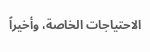الاحتياجات الخاصة، وأخيراً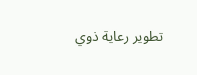تطوير رعاية ذوي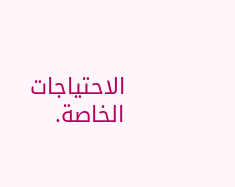الاحتياجات الخاصة.